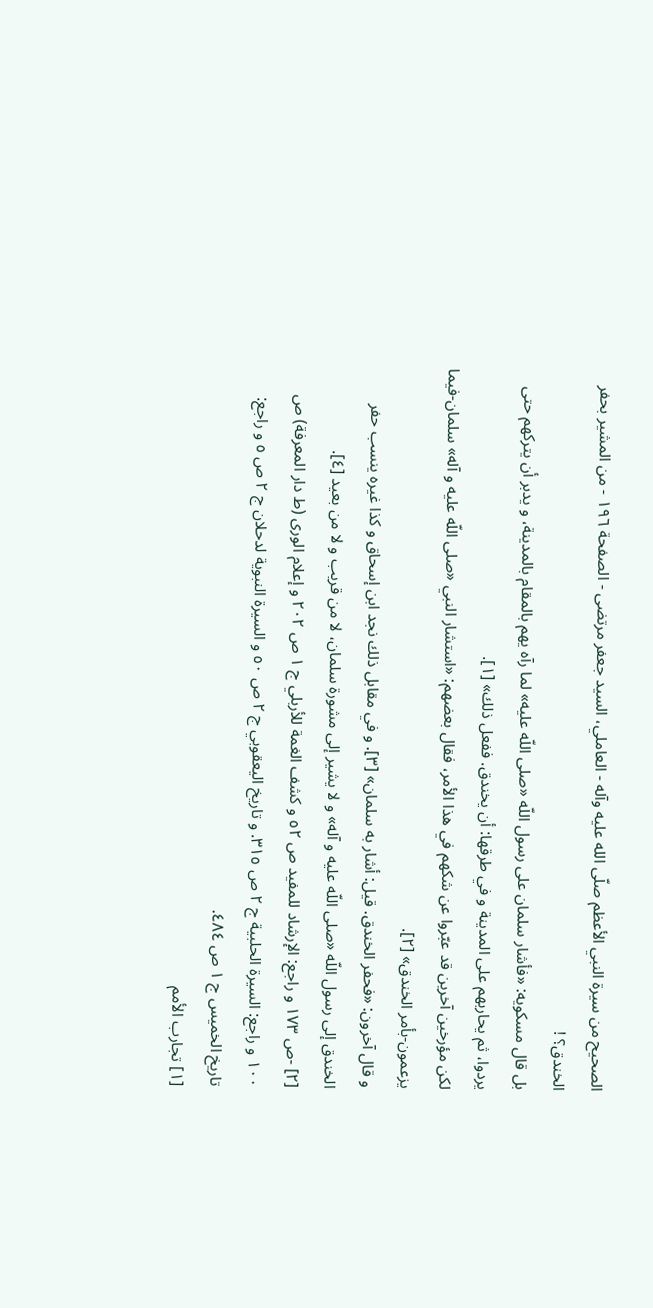الصحيح من سيرة النبي الأعظم صلّى الله عليه وآله - العاملي، السيد جعفر مرتضى - الصفحة ١٩٦ - من المشير بحفر الخندق؟ !
بل قال مسكويه: «فأشار سلمان على رسول اللّه «صلى اللّه عليه» لما رآه يهم بالمقام بالمدينة، و يدبر أن يتركهم حتى يردوا، ثم يحاربهم على المدينة و في طرقها: أن يخندق. ففعل ذلك» [١].
لكن مؤرخين آخرين قد عبّروا عن شكهم في هذا الأمر، فقال بعضهم: «استشار النبي «صلى اللّه عليه و آله» سلمان-فيما يزعمون-بأمر الخندق» [٢].
و قال آخرون: «فحفر الخندق. قيل: أشار به سلمان» [٣]. و في مقابل ذلك نجد ابن إسحاق و كذا غيره ينسب حفر الخندق إلى رسول اللّه «صلى اللّه عليه و آله» و لا يشير إلى مشورة سلمان، لا من قريب و لا من بعيد [٤].
[٢] -ص ١٧٣ و راجع: الإرشاد للمفيد ص ٥٢ و كشف الغمة للأربلي ج ١ ص ٢٠٢ و إعلام الورى (ط دار المعرفة) ص ١٠٠ و راجع: السيرة الحلبية ج ٢ ص ٣١٥. و تاريخ اليعقوبي ج ٢ ص ٥٠ و السيرة النبوية لدحلان ج ٢ ص ٥ و راجع: تاريخ الخميس ج ١ ص ٤٨٤.
[١] تجارب الأمم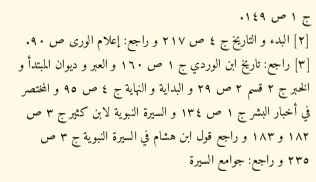ج ١ ص ١٤٩.
[٢] البدء و التاريخ ج ٤ ص ٢١٧ و راجع: إعلام الورى ص ٩٠.
[٣] راجع: تاريخ ابن الوردي ج ١ ص ١٦٠ و العبر و ديوان المبتدأ و الخبر ج ٢ قسم ٢ ص ٢٩ و البداية و النهاية ج ٤ ص ٩٥ و المختصر في أخبار البشر ج ١ ص ١٣٤ و السيرة النبوية لابن كثير ج ٣ ص ١٨٢ و ١٨٣ و راجع قول ابن هشام في السيرة النبوية ج ٣ ص ٢٣٥ و راجع: جوامع السيرة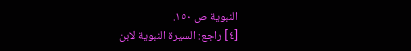النبوية ص ١٥٠.
[٤] راجع: السيرة النبوية لابن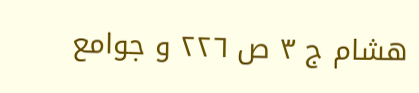هشام ج ٣ ص ٢٢٦ و جوامع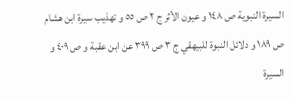السيرة النبوية ص ١٤٨ و عيون الأثر ج ٢ ص ٥٥ و تهذيب سيرة ابن هشام ص ١٨٩ و دلائل النبوة للبيهقي ج ٣ ص ٣٩٩ عن ابن عقبة و ص ٤٠٩ و السيرة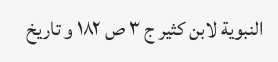النبوية لابن كثير ج ٣ ص ١٨٢ و تاريخ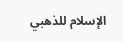الإسلام للذهبي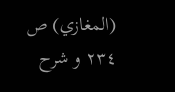(المغازي) ص ٢٣٤ و شرح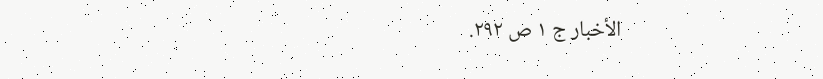الأخبار ج ١ ص ٢٩٢.